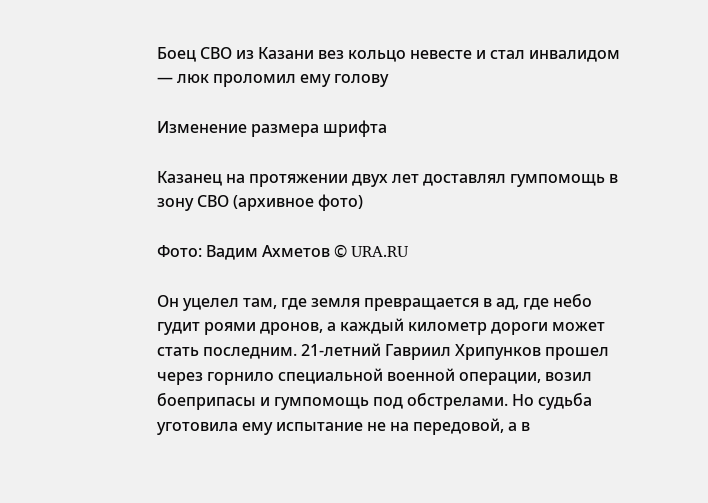Боец СВО из Казани вез кольцо невесте и стал инвалидом — люк проломил ему голову

Изменение размера шрифта

Казанец на протяжении двух лет доставлял гумпомощь в зону СВО (архивное фото)

Фото: Вадим Ахметов © URA.RU

Он уцелел там, где земля превращается в ад, где небо гудит роями дронов, а каждый километр дороги может стать последним. 21-летний Гавриил Хрипунков прошел через горнило специальной военной операции, возил боеприпасы и гумпомощь под обстрелами. Но судьба уготовила ему испытание не на передовой, а в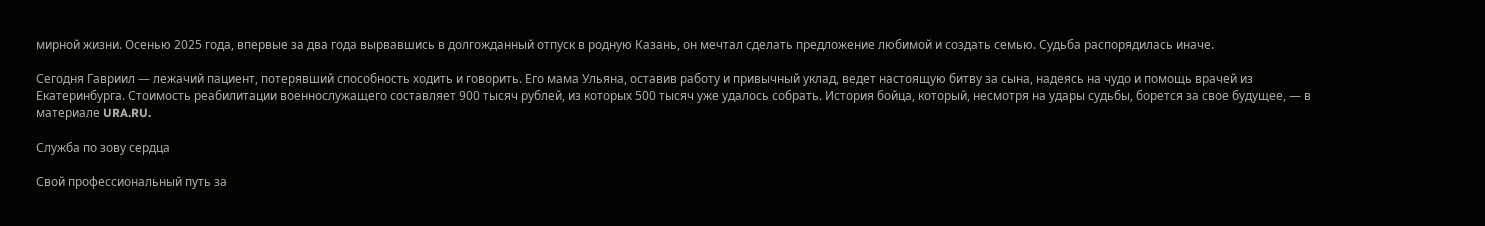мирной жизни. Осенью 2025 года, впервые за два года вырвавшись в долгожданный отпуск в родную Казань, он мечтал сделать предложение любимой и создать семью. Судьба распорядилась иначе.

Сегодня Гавриил — лежачий пациент, потерявший способность ходить и говорить. Его мама Ульяна, оставив работу и привычный уклад, ведет настоящую битву за сына, надеясь на чудо и помощь врачей из Екатеринбурга. Стоимость реабилитации военнослужащего составляет 900 тысяч рублей, из которых 500 тысяч уже удалось собрать. История бойца, который, несмотря на удары судьбы, борется за свое будущее, — в материале URA.RU.

Служба по зову сердца

Свой профессиональный путь за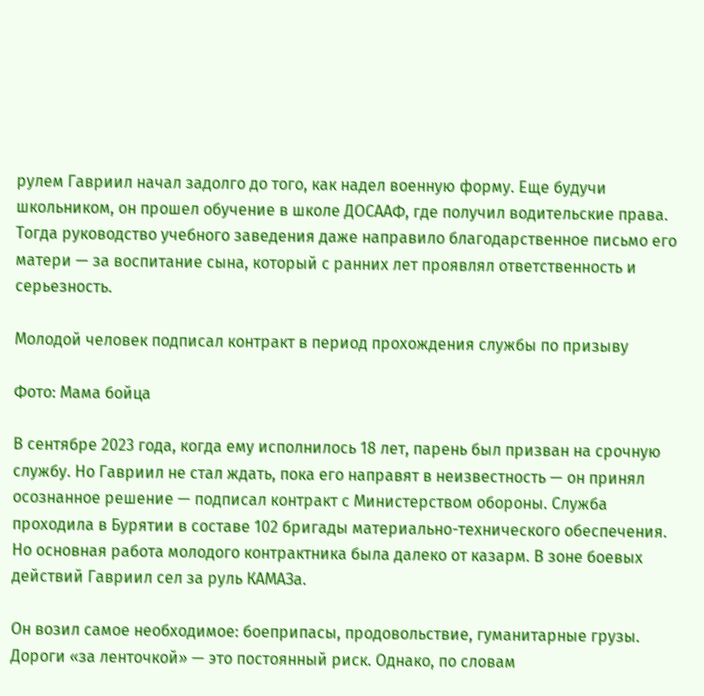рулем Гавриил начал задолго до того, как надел военную форму. Еще будучи школьником, он прошел обучение в школе ДОСААФ, где получил водительские права. Тогда руководство учебного заведения даже направило благодарственное письмо его матери — за воспитание сына, который с ранних лет проявлял ответственность и серьезность.

Молодой человек подписал контракт в период прохождения службы по призыву

Фото: Мама бойца

В сентябре 2023 года, когда ему исполнилось 18 лет, парень был призван на срочную службу. Но Гавриил не стал ждать, пока его направят в неизвестность — он принял осознанное решение — подписал контракт с Министерством обороны. Служба проходила в Бурятии в составе 102 бригады материально-технического обеспечения. Но основная работа молодого контрактника была далеко от казарм. В зоне боевых действий Гавриил сел за руль КАМАЗа.

Он возил самое необходимое: боеприпасы, продовольствие, гуманитарные грузы. Дороги «за ленточкой» — это постоянный риск. Однако, по словам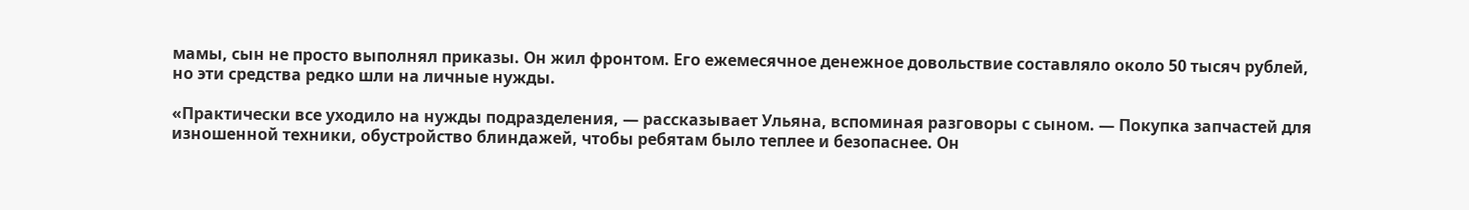мамы, сын не просто выполнял приказы. Он жил фронтом. Его ежемесячное денежное довольствие составляло около 50 тысяч рублей, но эти средства редко шли на личные нужды.

«Практически все уходило на нужды подразделения, — рассказывает Ульяна, вспоминая разговоры с сыном. — Покупка запчастей для изношенной техники, обустройство блиндажей, чтобы ребятам было теплее и безопаснее. Он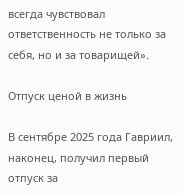всегда чувствовал ответственность не только за себя, но и за товарищей».

Отпуск ценой в жизнь

В сентябре 2025 года Гавриил, наконец, получил первый отпуск за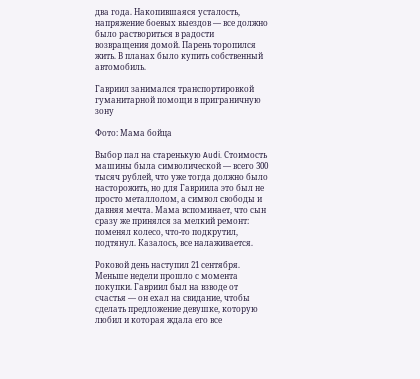два года. Накопившаяся усталость, напряжение боевых выездов — все должно было раствориться в радости возвращения домой. Парень торопился жить. В планах было купить собственный автомобиль.

Гавриил занимался транспортировкой гуманитарной помощи в приграничную зону

Фото: Мама бойца

Выбор пал на старенькую Audi. Стоимость машины была символической — всего 300 тысяч рублей, что уже тогда должно было насторожить, но для Гавриила это был не просто металлолом, а символ свободы и давняя мечта. Мама вспоминает, что сын сразу же принялся за мелкий ремонт: поменял колесо, что-то подкрутил, подтянул. Казалось, все налаживается.

Роковой день наступил 21 сентября. Меньше недели прошло с момента покупки. Гавриил был на взводе от счастья — он ехал на свидание, чтобы сделать предложение девушке, которую любил и которая ждала его все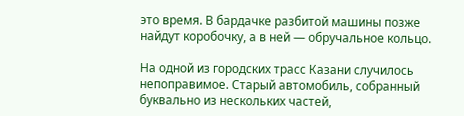это время. В бардачке разбитой машины позже найдут коробочку, а в ней — обручальное кольцо.

На одной из городских трасс Казани случилось непоправимое. Старый автомобиль, собранный буквально из нескольких частей,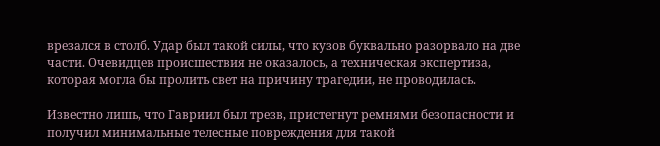врезался в столб. Удар был такой силы, что кузов буквально разорвало на две части. Очевидцев происшествия не оказалось, а техническая экспертиза, которая могла бы пролить свет на причину трагедии, не проводилась.

Известно лишь, что Гавриил был трезв, пристегнут ремнями безопасности и получил минимальные телесные повреждения для такой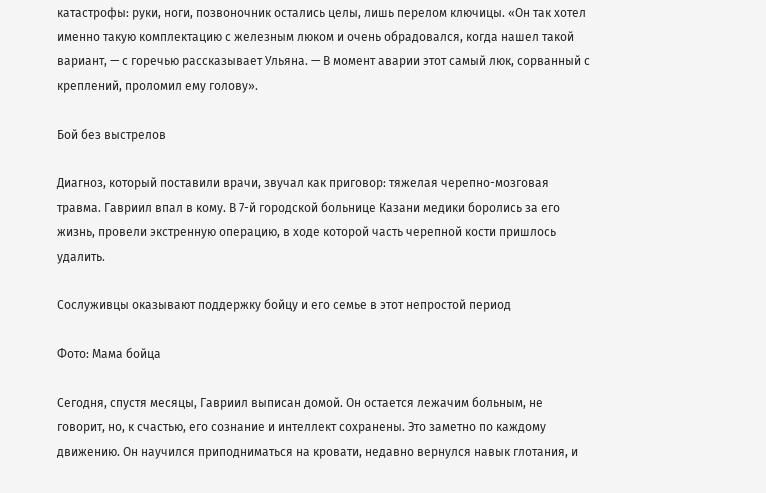катастрофы: руки, ноги, позвоночник остались целы, лишь перелом ключицы. «Он так хотел именно такую комплектацию с железным люком и очень обрадовался, когда нашел такой вариант, — с горечью рассказывает Ульяна. — В момент аварии этот самый люк, сорванный с креплений, проломил ему голову».

Бой без выстрелов

Диагноз, который поставили врачи, звучал как приговор: тяжелая черепно-мозговая травма. Гавриил впал в кому. В 7-й городской больнице Казани медики боролись за его жизнь, провели экстренную операцию, в ходе которой часть черепной кости пришлось удалить.

Сослуживцы оказывают поддержку бойцу и его семье в этот непростой период

Фото: Мама бойца

Сегодня, спустя месяцы, Гавриил выписан домой. Он остается лежачим больным, не говорит, но, к счастью, его сознание и интеллект сохранены. Это заметно по каждому движению. Он научился приподниматься на кровати, недавно вернулся навык глотания, и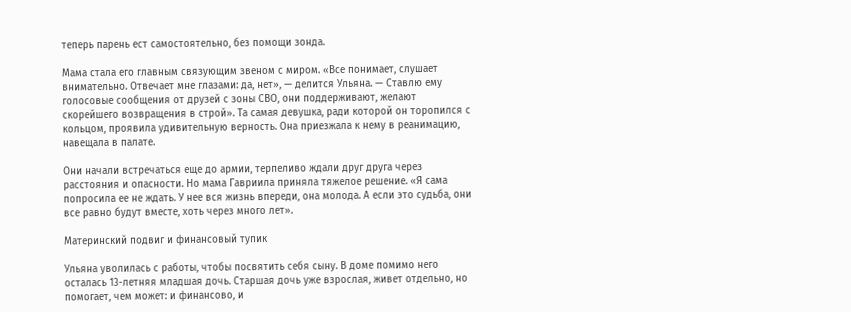теперь парень ест самостоятельно, без помощи зонда.

Мама стала его главным связующим звеном с миром. «Все понимает, слушает внимательно. Отвечает мне глазами: да, нет», — делится Ульяна. — Ставлю ему голосовые сообщения от друзей с зоны СВО, они поддерживают, желают скорейшего возвращения в строй». Та самая девушка, ради которой он торопился с кольцом, проявила удивительную верность. Она приезжала к нему в реанимацию, навещала в палате.

Они начали встречаться еще до армии, терпеливо ждали друг друга через расстояния и опасности. Но мама Гавриила приняла тяжелое решение. «Я сама попросила ее не ждать. У нее вся жизнь впереди, она молода. А если это судьба, они все равно будут вместе, хоть через много лет».

Материнский подвиг и финансовый тупик

Ульяна уволилась с работы, чтобы посвятить себя сыну. В доме помимо него осталась 13-летняя младшая дочь. Старшая дочь уже взрослая, живет отдельно, но помогает, чем может: и финансово, и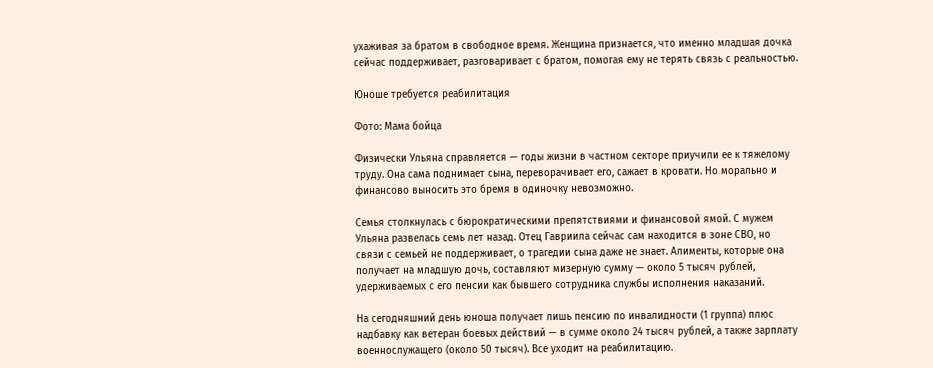ухаживая за братом в свободное время. Женщина признается, что именно младшая дочка сейчас поддерживает, разговаривает с братом, помогая ему не терять связь с реальностью.

Юноше требуется реабилитация

Фото: Мама бойца

Физически Ульяна справляется — годы жизни в частном секторе приучили ее к тяжелому труду. Она сама поднимает сына, переворачивает его, сажает в кровати. Но морально и финансово выносить это бремя в одиночку невозможно.

Семья столкнулась с бюрократическими препятствиями и финансовой ямой. С мужем Ульяна развелась семь лет назад. Отец Гавриила сейчас сам находится в зоне СВО, но связи с семьей не поддерживает, о трагедии сына даже не знает. Алименты, которые она получает на младшую дочь, составляют мизерную сумму — около 5 тысяч рублей, удерживаемых с его пенсии как бывшего сотрудника службы исполнения наказаний.

На сегодняшний день юноша получает лишь пенсию по инвалидности (1 группа) плюс надбавку как ветеран боевых действий — в сумме около 24 тысяч рублей, а также зарплату военнослужащего (около 50 тысяч). Все уходит на реабилитацию.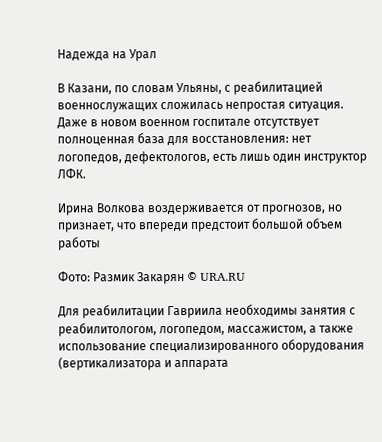Надежда на Урал

В Казани, по словам Ульяны, с реабилитацией военнослужащих сложилась непростая ситуация. Даже в новом военном госпитале отсутствует полноценная база для восстановления: нет логопедов, дефектологов, есть лишь один инструктор ЛФК.

Ирина Волкова воздерживается от прогнозов, но признает, что впереди предстоит большой объем работы

Фото: Размик Закарян © URA.RU

Для реабилитации Гавриила необходимы занятия с реабилитологом, логопедом, массажистом, а также использование специализированного оборудования (вертикализатора и аппарата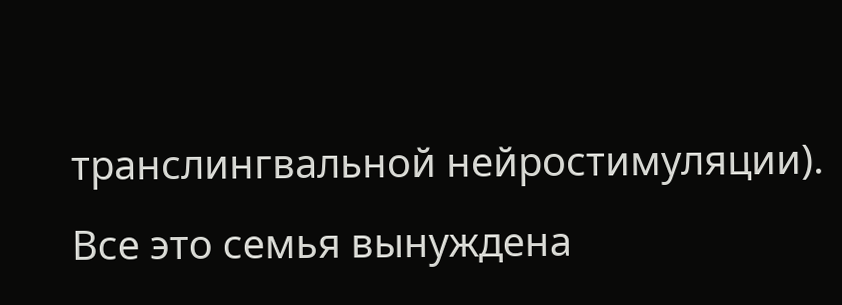транслингвальной нейростимуляции). Все это семья вынуждена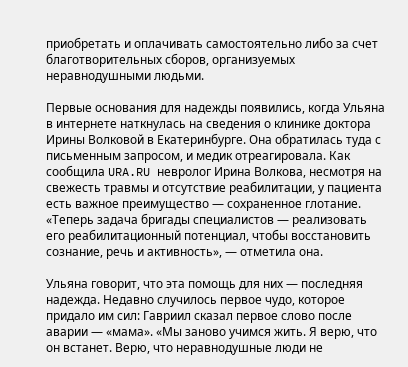приобретать и оплачивать самостоятельно либо за счет благотворительных сборов, организуемых неравнодушными людьми.

Первые основания для надежды появились, когда Ульяна в интернете наткнулась на сведения о клинике доктора Ирины Волковой в Екатеринбурге. Она обратилась туда с письменным запросом, и медик отреагировала. Как сообщила URA.RU невролог Ирина Волкова, несмотря на свежесть травмы и отсутствие реабилитации, у пациента есть важное преимущество — сохраненное глотание. «Теперь задача бригады специалистов — реализовать его реабилитационный потенциал, чтобы восстановить сознание, речь и активность», — отметила она.

Ульяна говорит, что эта помощь для них — последняя надежда. Недавно случилось первое чудо, которое придало им сил: Гавриил сказал первое слово после аварии — «мама». «Мы заново учимся жить. Я верю, что он встанет. Верю, что неравнодушные люди не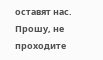оставят нас. Прошу, не проходите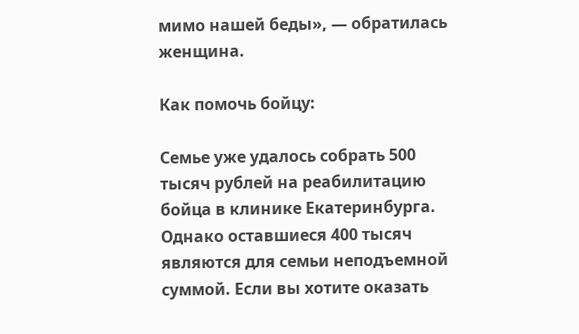мимо нашей беды», — обратилась женщина.

Как помочь бойцу:

Семье уже удалось собрать 500 тысяч рублей на реабилитацию бойца в клинике Екатеринбурга. Однако оставшиеся 400 тысяч являются для семьи неподъемной суммой. Если вы хотите оказать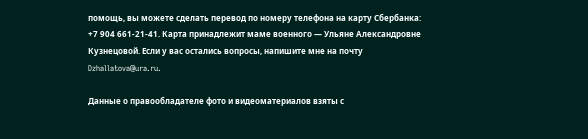помощь, вы можете сделать перевод по номеру телефона на карту Сбербанка: +7 904 661-21-41. Карта принадлежит маме военного — Ульяне Александровне Кузнецовой. Если у вас остались вопросы, напишите мне на почту Dzhallatova@ura.ru.

Данные о правообладателе фото и видеоматериалов взяты с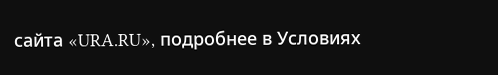сайта «URA.RU», подробнее в Условиях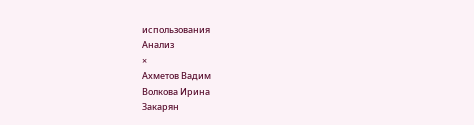использования
Анализ
×
Ахметов Вадим
Волкова Ирина
Закарян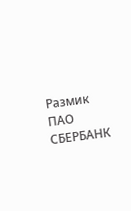Размик
ПАО СБЕРБАНК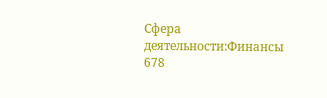Сфера деятельности:Финансы
678